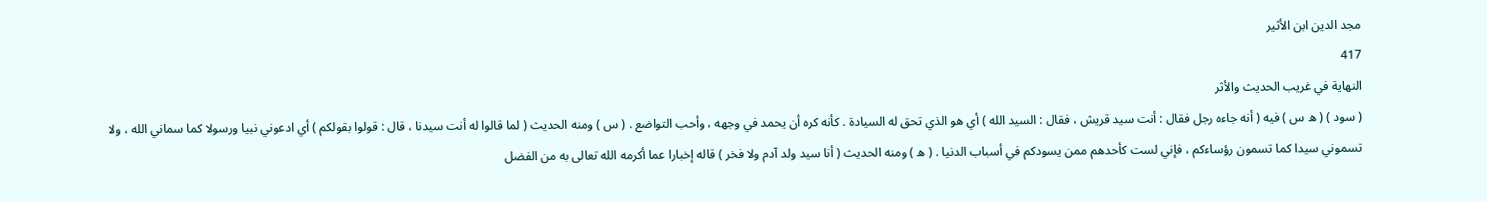مجد الدين ابن الأثير
417
النهاية في غريب الحديث والأثر
( سود ) ( ه س ) فيه ( أنه جاءه رجل فقال : أنت سيد قريش ، فقال : السيد الله ) أي هو الذي تحق له السيادة . كأنه كره أن يحمد في وجهه ، وأحب التواضع . ( س ) ومنه الحديث ( لما قالوا له أنت سيدنا ، قال : قولوا بقولكم ) أي ادعوني نبيا ورسولا كما سماني الله ، ولا تسموني سيدا كما تسمون رؤساءكم ، فإني لست كأحدهم ممن يسودكم في أسباب الدنيا . ( ه ) ومنه الحديث ( أنا سيد ولد آدم ولا فخر ) قاله إخبارا عما أكرمه الله تعالى به من الفضل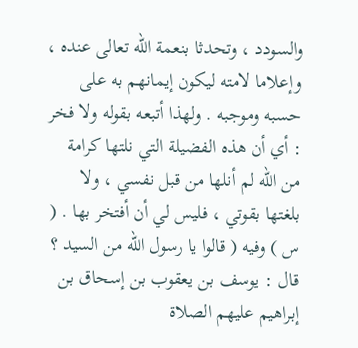والسودد ، وتحدثا بنعمة الله تعالى عنده ، وإعلاما لامته ليكون إيمانهم به على حسبه وموجبه . ولهذا أتبعه بقوله ولا فخر : أي أن هذه الفضيلة التي نلتها كرامة من الله لم أنلها من قبل نفسي ، ولا بلغتها بقوتي ، فليس لي أن أفتخر بها . ( س ) وفيه ( قالوا يا رسول الله من السيد ؟ قال : يوسف بن يعقوب بن إسحاق بن إبراهيم عليهم الصلاة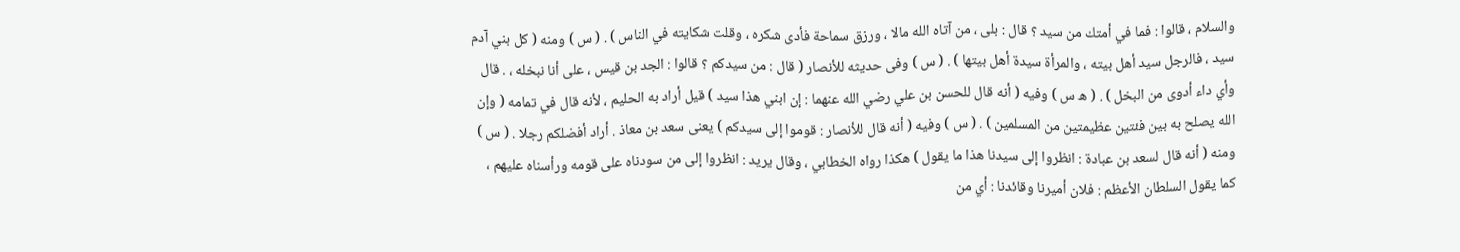والسلام ، قالوا : فما في أمتك من سيد ؟ قال : بلى ، من آتاه الله مالا ، ورزق سماحة فأدى شكره ، وقلت شكايته في الناس ) . ( س ) ومنه ( كل بني آدم سيد ، فالرجل سيد أهل بيته ، والمرأة سيدة أهل بيتها ) . ( س ) وفى حديثه للأنصار ( قال : من سيدكم ؟ قالوا : الجد بن قيس ، على أنا نبخله ، . قال وأي داء أدوى من البخل ) . ( ه س ) وفيه ( أنه قال للحسن بن علي رضي الله عنهما : إن ابني هذا سيد ) قيل أراد به الحليم ، لأنه قال في تمامه ( وإن الله يصلح به بين فئتين عظيمتين من المسلمين ) . ( س ) وفيه ( أنه قال للأنصار : قوموا إلى سيدكم ) يعنى سعد بن معاذ . أراد أفضلكم رجلا . ( س ) ومنه ( أنه قال لسعد بن عبادة : انظروا إلى سيدنا هذا ما يقول ) هكذا رواه الخطابي ، وقال يريد : انظروا إلى من سودناه على قومه ورأسناه عليهم ، كما يقول السلطان الأعظم : فلان أميرنا وقائدنا : أي من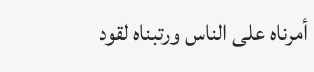أمرناه على الناس ورتبناه لقود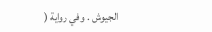الجيوش . وفي رواية (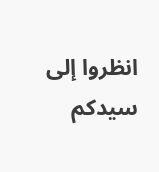انظروا إلى سيدكم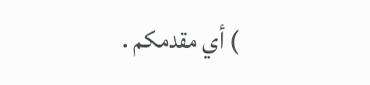) أي مقدمكم .